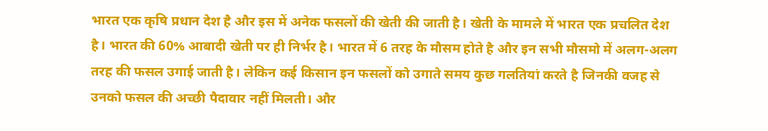भारत एक कृषि प्रधान देश है और इस में अनेक फसलों की खेती की जाती है। खेती के मामले में भारत एक प्रचलित देश है। भारत की 60% आबादी खेती पर ही निर्भर है। भारत में 6 तरह के मौसम होते है और इन सभी मौसमो में अलग-अलग तरह की फसल उगाई जाती है। लेकिन कई किसान इन फसलों को उगाते समय कुछ गलतियां करते है जिनकी वजह से उनको फसल की अच्छी पैदावार नहीं मिलती। और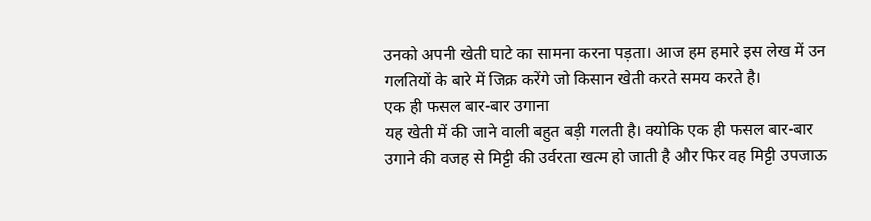उनको अपनी खेती घाटे का सामना करना पड़ता। आज हम हमारे इस लेख में उन गलतियों के बारे में जिक्र करेंगे जो किसान खेती करते समय करते है।
एक ही फसल बार-बार उगाना
यह खेती में की जाने वाली बहुत बड़ी गलती है। क्योकि एक ही फसल बार-बार उगाने की वजह से मिट्टी की उर्वरता खत्म हो जाती है और फिर वह मिट्टी उपजाऊ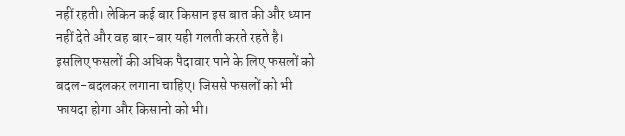नहीं रहती। लेकिन कई बार किसान इस बात की और ध्यान नहीं देते और वह बार-बार यही गलती करते रहते है। इसलिए फसलों की अधिक पैदावार पाने के लिए फसलों को बदल-बदलकर लगाना चाहिए। जिससे फसलों को भी फायदा होगा और किसानो को भी।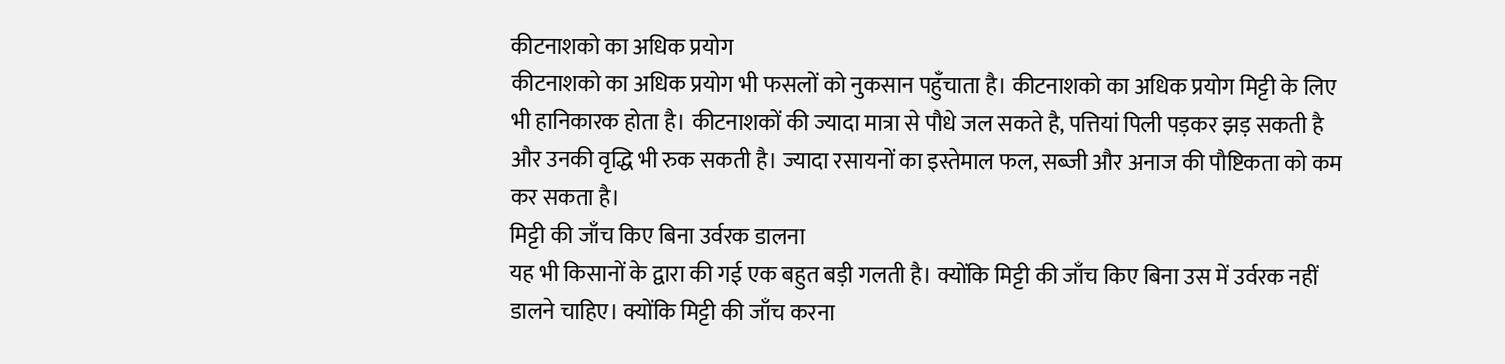कीटनाशको का अधिक प्रयोग
कीटनाशको का अधिक प्रयोग भी फसलों को नुकसान पहुँचाता है। कीटनाशको का अधिक प्रयोग मिट्टी के लिए भी हानिकारक होता है। कीटनाशकों की ज्यादा मात्रा से पौधे जल सकते है, पत्तियां पिली पड़कर झड़ सकती है और उनकी वृद्धि भी रुक सकती है। ज्यादा रसायनों का इस्तेमाल फल, सब्जी और अनाज की पौष्टिकता को कम कर सकता है।
मिट्टी की जाँच किए बिना उर्वरक डालना
यह भी किसानों के द्वारा की गई एक बहुत बड़ी गलती है। क्योंकि मिट्टी की जाँच किए बिना उस में उर्वरक नहीं डालने चाहिए। क्योंकि मिट्टी की जाँच करना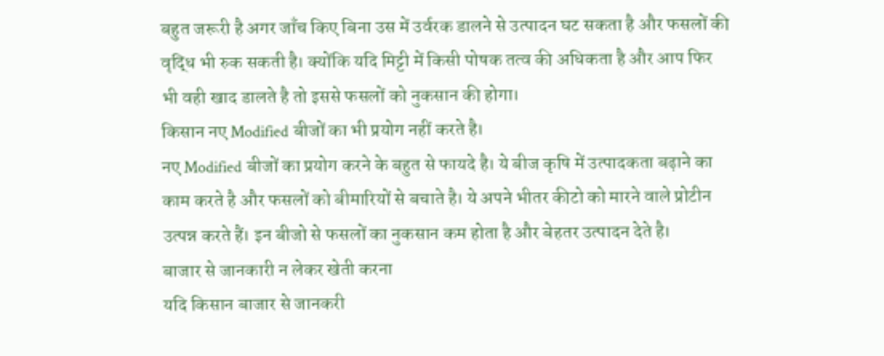बहुत जरूरी है अगर जाँच किए बिना उस में उर्वरक डालने से उत्पादन घट सकता है और फसलों की वृद्धि भी रुक सकती है। क्योंकि यदि मिट्टी में किसी पोषक तत्व की अधिकता है और आप फिर भी वही खाद डालते है तो इससे फसलों को नुकसान की होगा।
किसान नए Modified बीजों का भी प्रयोग नहीं करते है।
नए Modified बीजों का प्रयोग करने के बहुत से फायदे है। ये बीज कृषि में उत्पादकता बढ़ाने का काम करते है और फसलों को बीमारियों से बचाते है। ये अपने भीतर कीटो को मारने वाले प्रोटीन उत्पन्न करते हैं। इन बीजो से फसलों का नुकसान कम होता है और बेहतर उत्पादन देते है।
बाजार से जानकारी न लेकर खेती करना
यदि किसान बाजार से जानकरी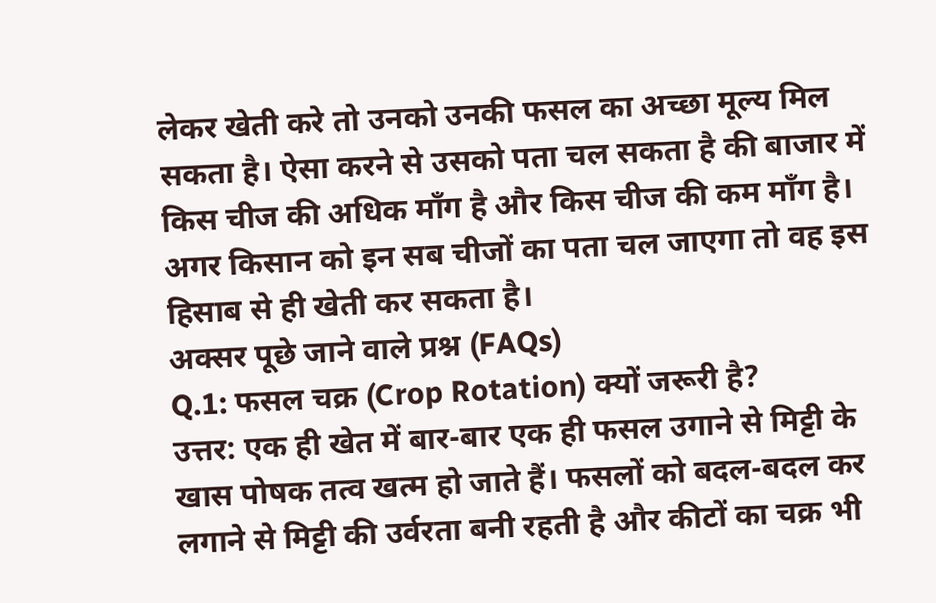लेकर खेती करे तो उनको उनकी फसल का अच्छा मूल्य मिल सकता है। ऐसा करने से उसको पता चल सकता है की बाजार में किस चीज की अधिक माँग है और किस चीज की कम माँग है। अगर किसान को इन सब चीजों का पता चल जाएगा तो वह इस हिसाब से ही खेती कर सकता है।
अक्सर पूछे जाने वाले प्रश्न (FAQs)
Q.1: फसल चक्र (Crop Rotation) क्यों जरूरी है?
उत्तर: एक ही खेत में बार-बार एक ही फसल उगाने से मिट्टी के खास पोषक तत्व खत्म हो जाते हैं। फसलों को बदल-बदल कर लगाने से मिट्टी की उर्वरता बनी रहती है और कीटों का चक्र भी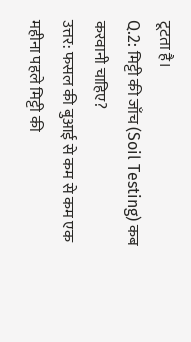टूटता है।
Q.2: मिट्टी की जाँच (Soil Testing) कब करवानी चाहिए?
उत्तर: फसल की बुआई से कम से कम एक महीना पहले मिट्टी की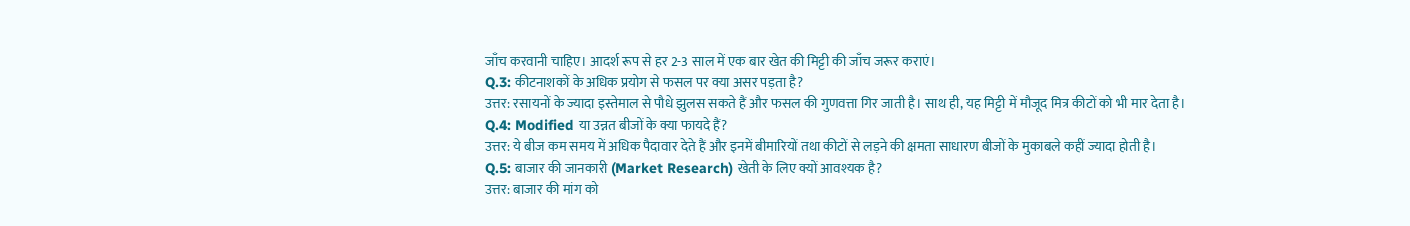जाँच करवानी चाहिए। आदर्श रूप से हर 2-3 साल में एक बार खेत की मिट्टी की जाँच जरूर कराएं।
Q.3: कीटनाशकों के अधिक प्रयोग से फसल पर क्या असर पड़ता है?
उत्तर: रसायनों के ज्यादा इस्तेमाल से पौधे झुलस सकते हैं और फसल की गुणवत्ता गिर जाती है। साथ ही, यह मिट्टी में मौजूद मित्र कीटों को भी मार देता है।
Q.4: Modified या उन्नत बीजों के क्या फायदे हैं?
उत्तर: ये बीज कम समय में अधिक पैदावार देते हैं और इनमें बीमारियों तथा कीटों से लड़ने की क्षमता साधारण बीजों के मुकाबले कहीं ज्यादा होती है।
Q.5: बाजार की जानकारी (Market Research) खेती के लिए क्यों आवश्यक है?
उत्तर: बाजार की मांग को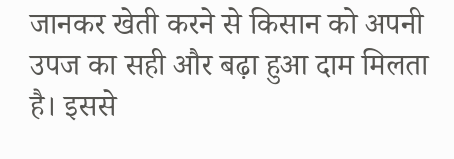जानकर खेती करने से किसान को अपनी उपज का सही और बढ़ा हुआ दाम मिलता है। इससे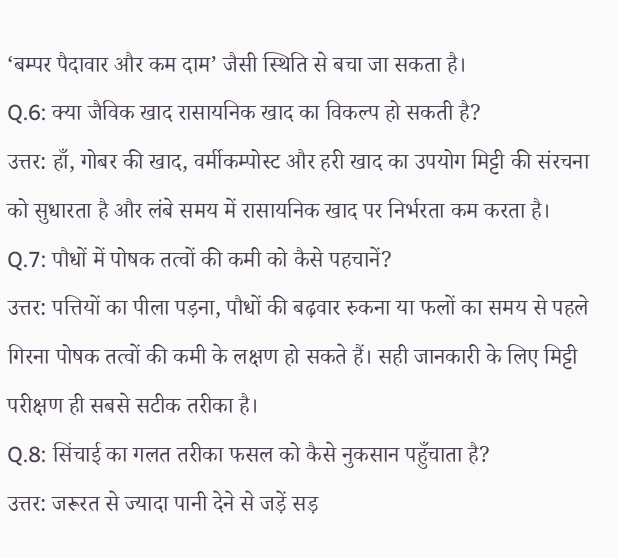‘बम्पर पैदावार और कम दाम’ जैसी स्थिति से बचा जा सकता है।
Q.6: क्या जैविक खाद रासायनिक खाद का विकल्प हो सकती है?
उत्तर: हाँ, गोबर की खाद, वर्मीकम्पोस्ट और हरी खाद का उपयोग मिट्टी की संरचना को सुधारता है और लंबे समय में रासायनिक खाद पर निर्भरता कम करता है।
Q.7: पौधों में पोषक तत्वों की कमी को कैसे पहचानें?
उत्तर: पत्तियों का पीला पड़ना, पौधों की बढ़वार रुकना या फलों का समय से पहले गिरना पोषक तत्वों की कमी के लक्षण हो सकते हैं। सही जानकारी के लिए मिट्टी परीक्षण ही सबसे सटीक तरीका है।
Q.8: सिंचाई का गलत तरीका फसल को कैसे नुकसान पहुँचाता है?
उत्तर: जरूरत से ज्यादा पानी देने से जड़ें सड़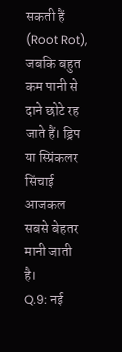सकती हैं (Root Rot), जबकि बहुत कम पानी से दाने छोटे रह जाते हैं। ड्रिप या स्प्रिंकलर सिंचाई आजकल सबसे बेहतर मानी जाती है।
Q.9: नई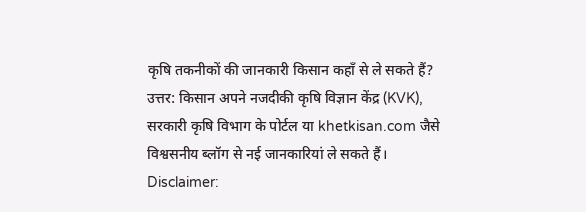कृषि तकनीकों की जानकारी किसान कहाँ से ले सकते हैं?
उत्तर: किसान अपने नजदीकी कृषि विज्ञान केंद्र (KVK), सरकारी कृषि विभाग के पोर्टल या khetkisan.com जैसे विश्वसनीय ब्लॉग से नई जानकारियां ले सकते हैं।
Disclaimer: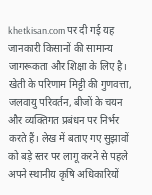khetkisan.com पर दी गई यह जानकारी किसानों की सामान्य जागरूकता और शिक्षा के लिए है। खेती के परिणाम मिट्टी की गुणवत्ता, जलवायु परिवर्तन, बीजों के चयन और व्यक्तिगत प्रबंधन पर निर्भर करते हैं। लेख में बताए गए सुझावों को बड़े स्तर पर लागू करने से पहले अपने स्थानीय कृषि अधिकारियों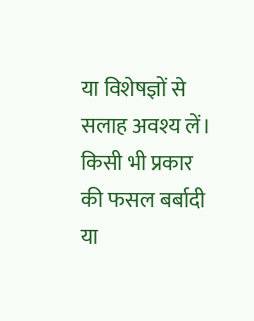या विशेषज्ञों से सलाह अवश्य लें। किसी भी प्रकार की फसल बर्बादी या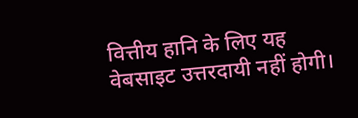वित्तीय हानि के लिए यह वेबसाइट उत्तरदायी नहीं होगी।